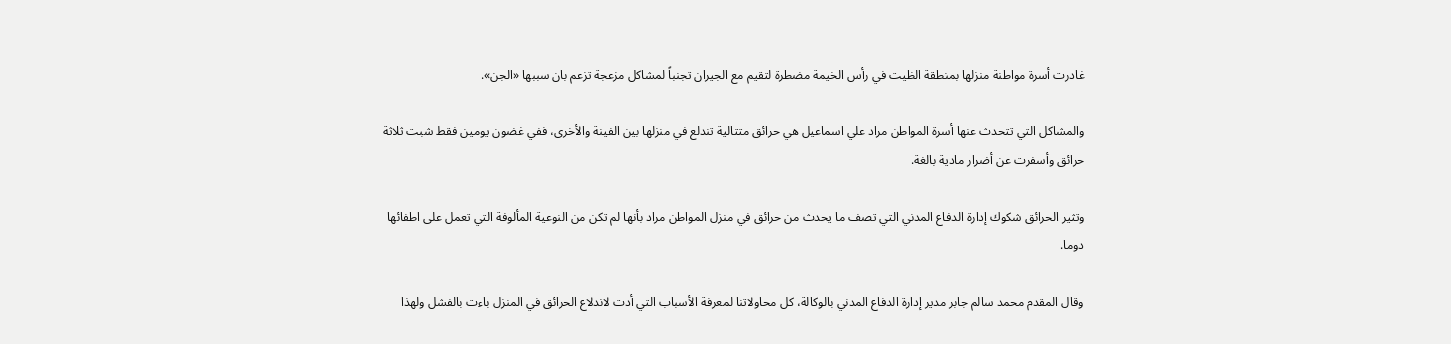غادرت أسرة مواطنة منزلها بمنطقة الظيت في رأس الخيمة مضطرة لتقيم مع الجيران تجنباً لمشاكل مزعجة تزعم بان سببها «الجن».

والمشاكل التي تتحدث عنها أسرة المواطن مراد علي اسماعيل هي حرائق متتالية تندلع في منزلها بين الفينة والأخرى، ففي غضون يومين فقط شبت ثلاثة حرائق وأسفرت عن أضرار مادية بالغة.

وتثير الحرائق شكوك إدارة الدفاع المدني التي تصف ما يحدث من حرائق في منزل المواطن مراد بأنها لم تكن من النوعية المألوفة التي تعمل على اطفائها دوما.

وقال المقدم محمد سالم جابر مدير إدارة الدفاع المدني بالوكالة، كل محاولاتنا لمعرفة الأسباب التي أدت لاندلاع الحرائق في المنزل باءت بالفشل ولهذا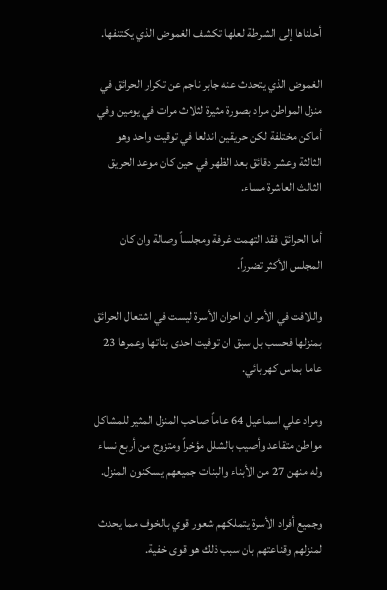أحلناها إلى الشرطة لعلها تكشف الغموض الذي يكتنفها.

الغموض الذي يتحدث عنه جابر ناجم عن تكرار الحرائق في منزل المواطن مراد بصورة مثيرة لثلاث مرات في يومين وفي أماكن مختلفة لكن حريقين اندلعا في توقيت واحد وهو الثالثة وعشر دقائق بعد الظهر في حين كان موعد الحريق الثالث العاشرة مساء.

أما الحرائق فقد التهمت غرفة ومجلساً وصالة وان كان المجلس الأكثر تضرراً.

واللافت في الأمر ان احزان الأسرة ليست في اشتعال الحرائق بمنزلها فحسب بل سبق ان توفيت احدى بناتها وعمرها 23 عاما بماس كهربائي.

ومراد علي اسماعيل 64 عاماً صاحب المنزل المثير للمشاكل مواطن متقاعد وأصيب بالشلل مؤخراً ومتزوج من أربع نساء وله منهن 27 من الأبناء والبنات جميعهم يسكنون المنزل.

وجميع أفراد الأسرة يتملكهم شعور قوي بالخوف مما يحدث لمنزلهم وقناعتهم بان سبب ذلك هو قوى خفية.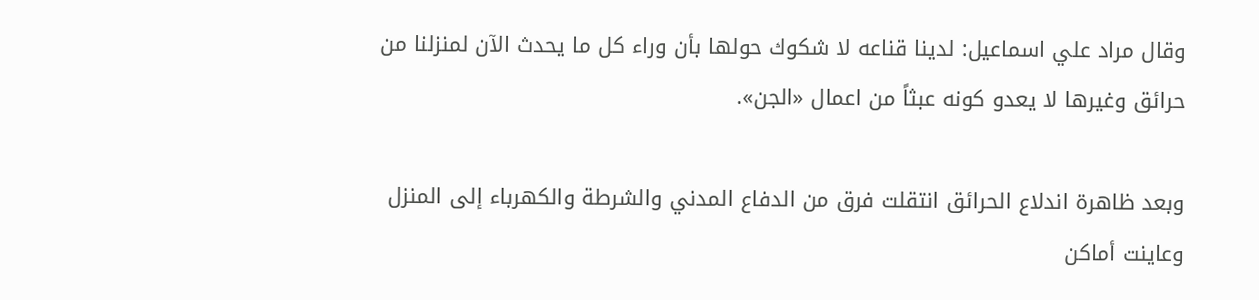وقال مراد علي اسماعيل: لدينا قناعه لا شكوك حولها بأن وراء كل ما يحدث الآن لمنزلنا من حرائق وغيرها لا يعدو كونه عبثاً من اعمال «الجن».

وبعد ظاهرة اندلاع الحرائق انتقلت فرق من الدفاع المدني والشرطة والكهرباء إلى المنزل وعاينت أماكن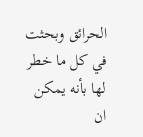الحرائق وبحثت في كل ما خطر لها بأنه يمكن ان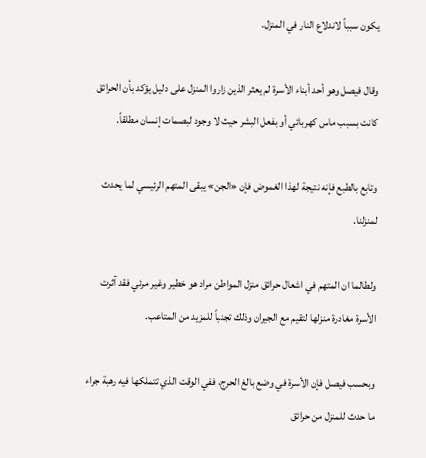يكون سبباً لاندلاع النار في المنزل.

وقال فيصل وهو أحد أبناء الأسرة لم يعثر الذين زاروا المنزل على دليل يؤكد بأن الحرائق كانت بسبب ماس كهربائي أو بفعل البشر حيث لا وجود لبصمات إنسان مطلقاً.

وتابع بالطبع فإنه نتيجة لهذا الغموض فإن «الجن» يبقى المتهم الرئيسي لما يحدث لمنزلنا.

ولطالما ان المتهم في اشعال حرائق منزل المواطن مراد هو خطير وغير مرئي فقد آثرت الأسرة مغادرة منزلها لتقيم مع الجيران وذلك تجنباً للمزيد من المتاعب.

وبحسب فيصل فإن الأسرة في وضع بالغ الحرج، ففي الوقت الذي تتملكها فيه رهبة جراء ما حدث للمنزل من حرائق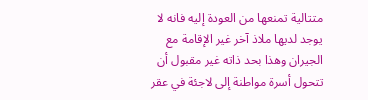متتالية تمنعها من العودة إليه فانه لا يوجد لديها ملاذ آخر غير الإقامة مع الجيران وهذا بحد ذاته غير مقبول أن تتحول أسرة مواطنة إلى لاجئة في عقر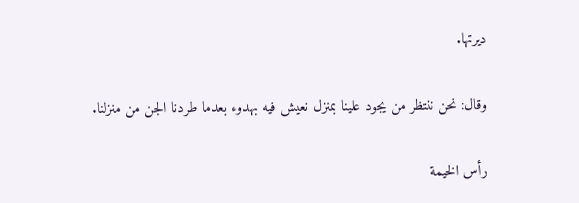ديرتها.

وقال: نحن ننتظر من يجود علينا بمنزل نعيش فيه بهدوء بعدما طردنا الجن من منزلنا.

رأس الخيمة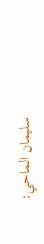سليمان الماحي: